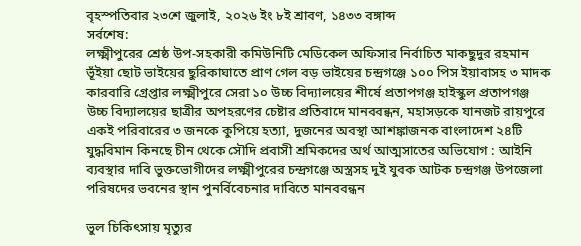বৃহস্পতিবার ২৩শে জুলাই, ২০২৬ ইং ৮ই শ্রাবণ, ১৪৩৩ বঙ্গাব্দ
সর্বশেষ:
লক্ষ্মীপুরের শ্রেষ্ঠ উপ-সহকারী কমিউনিটি মেডিকেল অফিসার নির্বাচিত মাকছুদুর রহমান ভূঁইয়া ছোট ভাইয়ের ছুরিকাঘাতে প্রাণ গেল বড় ভাইয়ের চন্দ্রগঞ্জে ১০০ পিস ইয়াবাসহ ৩ মাদক কারবারি গ্রেপ্তার লক্ষ্মীপুরে সেরা ১০ উচ্চ বিদ্যালয়ের শীর্ষে প্রতাপগঞ্জ হাইস্কুল প্রতাপগঞ্জ উচ্চ বিদ্যালয়ের ছাত্রীর অপহরণের চেষ্টার প্রতিবাদে মানববন্ধন, মহাসড়কে যানজট রায়পুরে একই পরিবারের ৩ জনকে কুপিয়ে হত্যা, দুজনের অবস্থা আশঙ্কাজনক বাংলাদেশ ২৪টি যুদ্ধবিমান কিনছে চীন থেকে সৌদি প্রবাসী শ্রমিকদের অর্থ আত্মসাতের অভিযোগ : আইনি ব্যবস্থার দাবি ভুক্তভোগীদের লক্ষ্মীপুরের চন্দ্রগঞ্জে অস্ত্রসহ দুই যুবক আটক চন্দ্রগঞ্জ উপজেলা পরিষদের ভবনের স্থান পুনর্বিবেচনার দাবিতে মানববন্ধন

ভুল চিকিৎসায় মৃত্যুর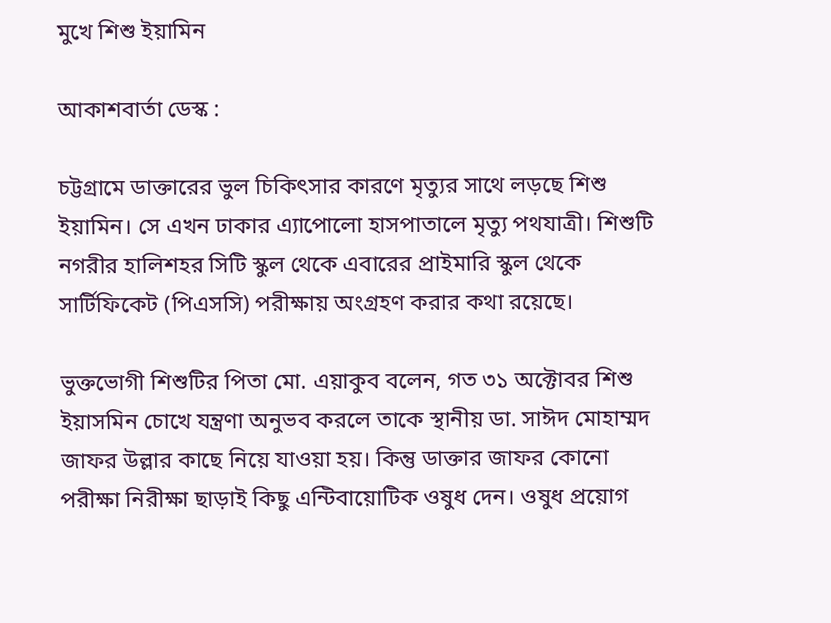মুখে শিশু ইয়ামিন

আকাশবার্তা ডেস্ক :

চট্টগ্রামে ডাক্তারের ভুল চিকিৎসার কারণে মৃত্যুর সাথে লড়ছে শিশু ইয়ামিন। সে এখন ঢাকার এ্যাপোলো হাসপাতালে মৃত্যু পথযাত্রী। শিশুটি নগরীর হালিশহর সিটি স্কুল থেকে এবারের প্রাইমারি স্কুল থেকে সার্টিফিকেট (পিএসসি) পরীক্ষায় অংগ্রহণ করার কথা রয়েছে।

ভুক্তভোগী শিশুটির পিতা মো. এয়াকুব বলেন, গত ৩১ অক্টোবর শিশু ইয়াসমিন চোখে যন্ত্রণা অনুভব করলে তাকে স্থানীয় ডা. সাঈদ মোহাম্মদ জাফর উল্লার কাছে নিয়ে যাওয়া হয়। কিন্তু ডাক্তার জাফর কোনো পরীক্ষা নিরীক্ষা ছাড়াই কিছু এন্টিবায়োটিক ওষুধ দেন। ওষুধ প্রয়োগ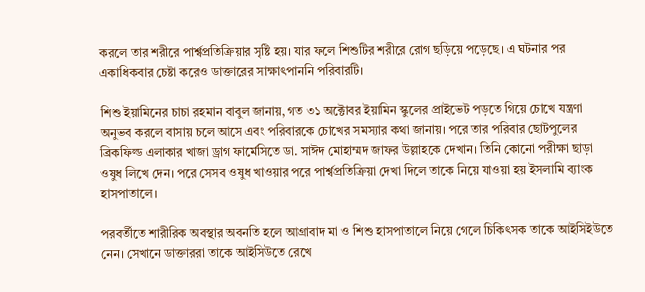করলে তার শরীরে পার্শ্বপ্রতিক্রিয়ার সৃষ্টি হয়। যার ফলে শিশুটির শরীরে রোগ ছড়িয়ে পড়েছে। এ ঘটনার পর একাধিকবার চেষ্টা করেও ডাক্তারের সাক্ষাৎপাননি পরিবারটি।

শিশু ইয়ামিনের চাচা রহমান বাবুল জানায়, গত ৩১ অক্টোবর ইয়ামিন স্কুলের প্রাইভেট পড়তে গিয়ে চোখে যন্ত্রণা অনুভব করলে বাসায় চলে আসে এবং পরিবারকে চোখের সমস্যার কথা জানায়। পরে তার পরিবার ছোটপুলের ব্রিকফিল্ড এলাকার খাজা ড্রাগ ফার্মেসিতে ডা. সাঈদ মোহাম্মদ জাফর উল্লাহকে দেখান। তিনি কোনো পরীক্ষা ছাড়া ওষুধ লিখে দেন। পরে সেসব ওষুধ খাওয়ার পরে পার্শ্বপ্রতিক্রিয়া দেখা দিলে তাকে নিয়ে যাওয়া হয় ইসলামি ব্যাংক হাসপাতালে।

পরবর্তীতে শারীরিক অবস্থার অবনতি হলে আগ্রাবাদ মা ও শিশু হাসপাতালে নিয়ে গেলে চিকিৎসক তাকে আইসিইউতে নেন। সেখানে ডাক্তাররা তাকে আইসিউতে রেখে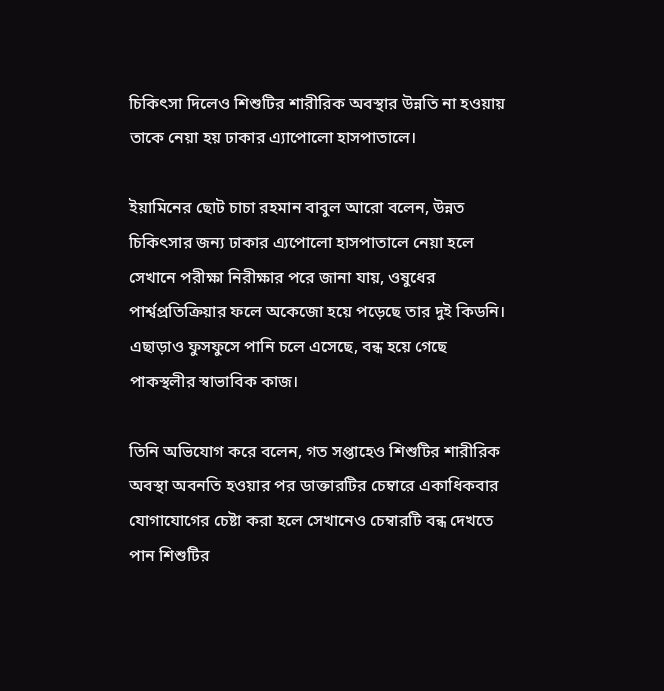চিকিৎসা দিলেও শিশুটির শারীরিক অবস্থার উন্নতি না হওয়ায় তাকে নেয়া হয় ঢাকার এ্যাপোলো হাসপাতালে।

ইয়ামিনের ছোট চাচা রহমান বাবুল আরো বলেন, উন্নত চিকিৎসার জন্য ঢাকার এ্যপোলো হাসপাতালে নেয়া হলে সেখানে পরীক্ষা নিরীক্ষার পরে জানা যায়, ওষুধের পার্শ্বপ্রতিক্রিয়ার ফলে অকেজো হয়ে পড়েছে তার দুই কিডনি। এছাড়াও ফুসফুসে পানি চলে এসেছে, বন্ধ হয়ে গেছে পাকস্থলীর স্বাভাবিক কাজ।

তিনি অভিযোগ করে বলেন, গত সপ্তাহেও শিশুটির শারীরিক অবস্থা অবনতি হওয়ার পর ডাক্তারটির চেম্বারে একাধিকবার যোগাযোগের চেষ্টা করা হলে সেখানেও চেম্বারটি বন্ধ দেখতে পান শিশুটির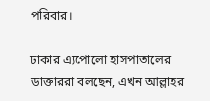পরিবার।

ঢাকার এ্যপোলো হাসপাতালের ডাক্তাররা বলছেন, এখন আল্লাহর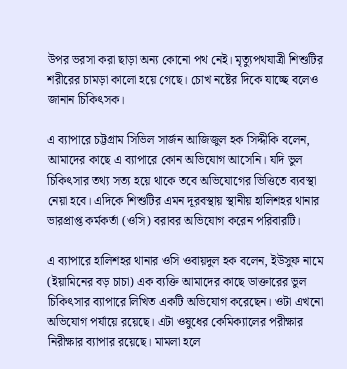উপর ভরসা করা ছাড়া অন্য কোনো পথ নেই। মৃত্যুপথযাত্রী শিশুটির শরীরের চামড়া কালো হয়ে গেছে। চোখ নষ্টের দিকে যাচ্ছে বলেও জানান চিকিৎসক।

এ ব্যাপারে চট্টগ্রাম সিভিল সার্জন আজিজুল হক সিদ্দীকি বলেন, আমাদের কাছে এ ব্যাপারে কোন অভিযোগ আসেনি। যদি ভুল চিকিৎসার তথ্য সত্য হয়ে থাকে তবে অভিযোগের ভিত্তিতে ব্যবস্থা নেয়া হবে। এদিকে শিশুটির এমন দূরবস্থায় স্থানীয় হালিশহর থানার ভারপ্রাপ্ত কর্মকর্তা (ওসি) বরাবর অভিযোগ করেন পরিবারটি।

এ ব্যাপারে হালিশহর থানার ওসি ওবায়দুল হক বলেন, ইউসুফ নামে (ইয়ামিনের বড় চাচা) এক ব্যক্তি আমাদের কাছে ডাক্তারের ভুল চিকিৎসার ব্যাপারে লিখিত একটি অভিযোগ করেছেন। ওটা এখনো অভিযোগ পর্যায়ে রয়েছে। এটা ওষুধের কেমিক্যালের পরীক্ষার নিরীক্ষার ব্যাপার রয়েছে। মামলা হলে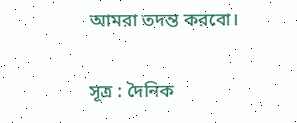আমরা তদন্ত করবো।

সূত্র : দৈনিক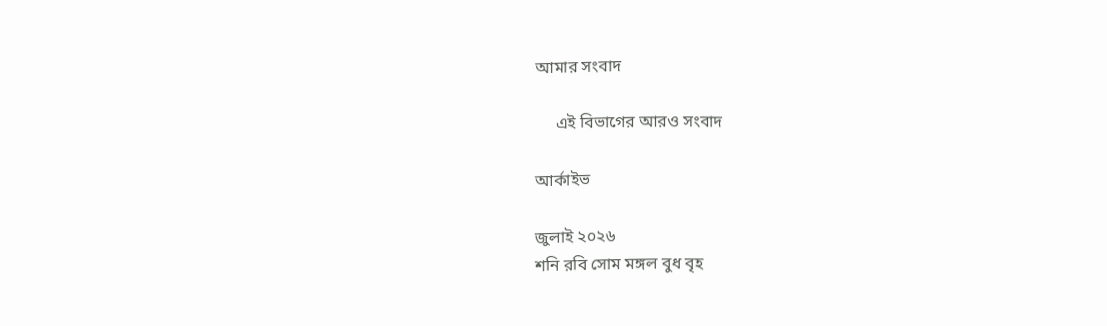আমার সংবাদ

     এই বিভাগের আরও সংবাদ

আর্কাইভ

জুলাই ২০২৬
শনি রবি সোম মঙ্গল বুধ বৃহ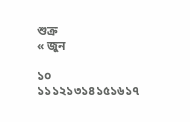শুক্র
« জুন

১০
১১১২১৩১৪১৫১৬১৭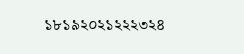১৮১৯২০২১২২২৩২৪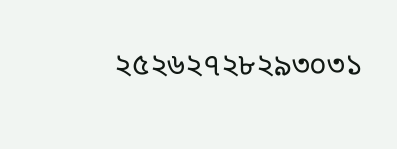২৫২৬২৭২৮২৯৩০৩১